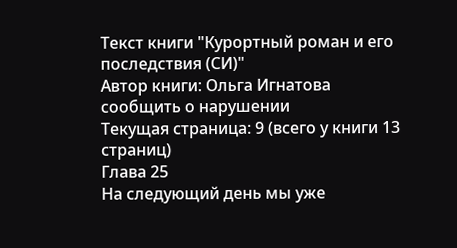Текст книги "Курортный роман и его последствия (СИ)"
Автор книги: Ольга Игнатова
сообщить о нарушении
Текущая страница: 9 (всего у книги 13 страниц)
Глава 25
На следующий день мы уже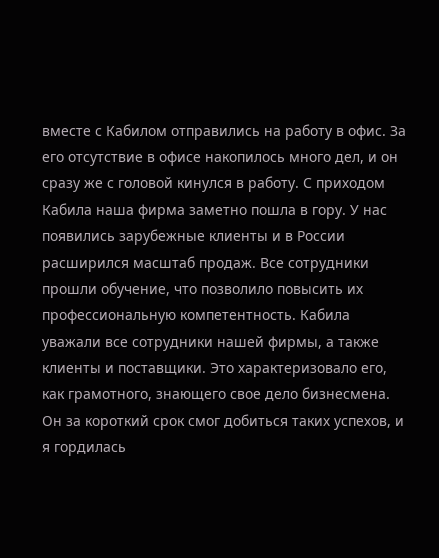вместе с Кабилом отправились на работу в офис. За его отсутствие в офисе накопилось много дел, и он сразу же с головой кинулся в работу. С приходом Кабила наша фирма заметно пошла в гору. У нас появились зарубежные клиенты и в России расширился масштаб продаж. Все сотрудники прошли обучение, что позволило повысить их профессиональную компетентность. Кабила уважали все сотрудники нашей фирмы, а также клиенты и поставщики. Это характеризовало его, как грамотного, знающего свое дело бизнесмена. Он за короткий срок смог добиться таких успехов, и я гордилась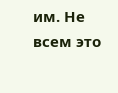им. Не всем это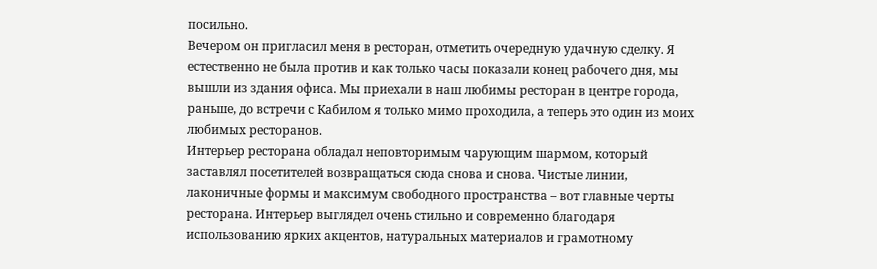посильно.
Вечером он пригласил меня в ресторан, отметить очередную удачную сделку. Я естественно не была против и как только часы показали конец рабочего дня, мы вышли из здания офиса. Мы приехали в наш любимы ресторан в центре города, раньше, до встречи с Кабилом я только мимо проходила, а теперь это один из моих любимых ресторанов.
Интерьер ресторана обладал неповторимым чарующим шармом, который заставлял посетителей возвращаться сюда снова и снова. Чистые линии, лаконичные формы и максимум свободного пространства – вот главные черты ресторана. Интерьер выглядел очень стильно и современно благодаря использованию ярких акцентов, натуральных материалов и грамотному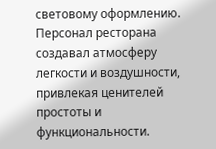световому оформлению. Персонал ресторана создавал атмосферу легкости и воздушности, привлекая ценителей простоты и функциональности.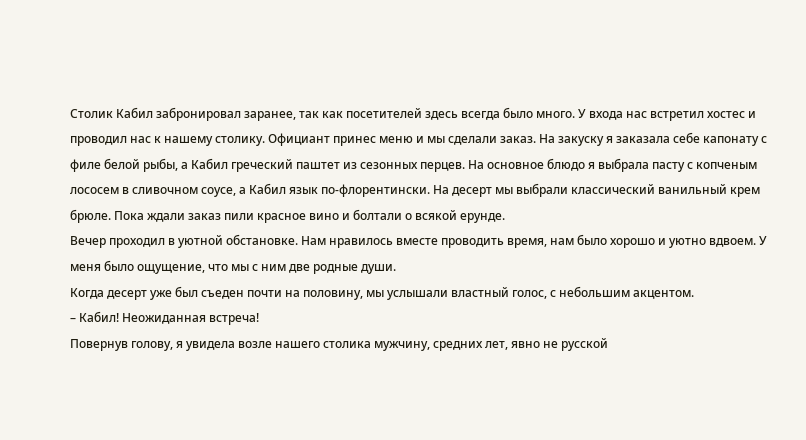Столик Кабил забронировал заранее, так как посетителей здесь всегда было много. У входа нас встретил хостес и проводил нас к нашему столику. Официант принес меню и мы сделали заказ. На закуску я заказала себе капонату с филе белой рыбы, а Кабил греческий паштет из сезонных перцев. На основное блюдо я выбрала пасту с копченым лососем в сливочном соусе, а Кабил язык по-флорентински. На десерт мы выбрали классический ванильный крем брюле. Пока ждали заказ пили красное вино и болтали о всякой ерунде.
Вечер проходил в уютной обстановке. Нам нравилось вместе проводить время, нам было хорошо и уютно вдвоем. У меня было ощущение, что мы с ним две родные души.
Когда десерт уже был съеден почти на половину, мы услышали властный голос, с небольшим акцентом.
– Кабил! Неожиданная встреча!
Повернув голову, я увидела возле нашего столика мужчину, средних лет, явно не русской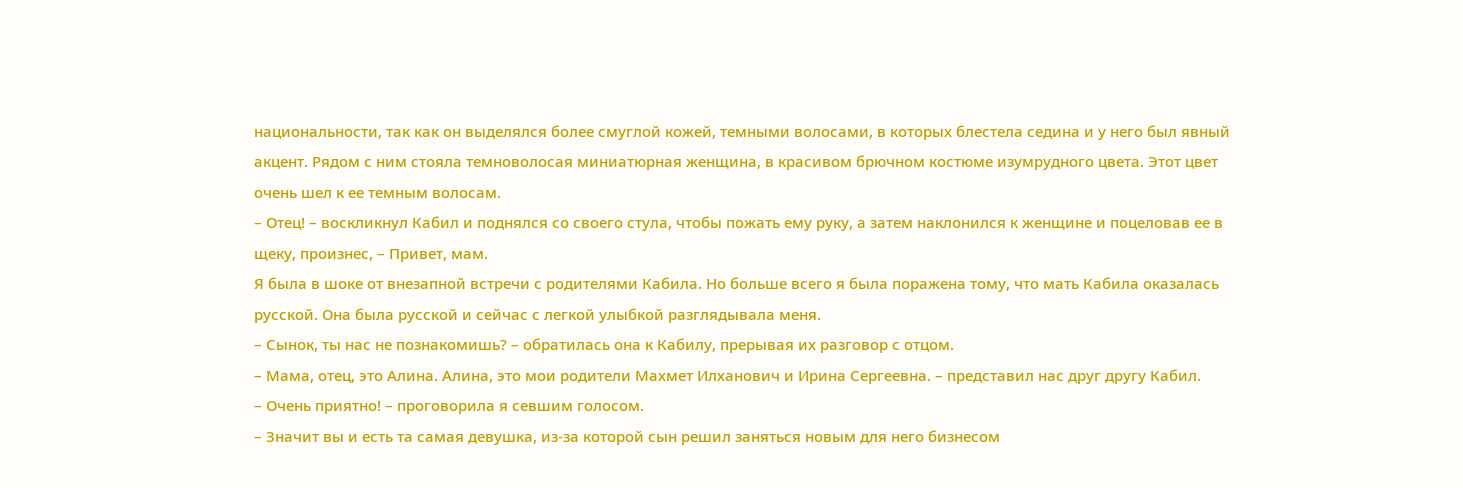национальности, так как он выделялся более смуглой кожей, темными волосами, в которых блестела седина и у него был явный акцент. Рядом с ним стояла темноволосая миниатюрная женщина, в красивом брючном костюме изумрудного цвета. Этот цвет очень шел к ее темным волосам.
– Отец! – воскликнул Кабил и поднялся со своего стула, чтобы пожать ему руку, а затем наклонился к женщине и поцеловав ее в щеку, произнес, – Привет, мам.
Я была в шоке от внезапной встречи с родителями Кабила. Но больше всего я была поражена тому, что мать Кабила оказалась русской. Она была русской и сейчас с легкой улыбкой разглядывала меня.
– Сынок, ты нас не познакомишь? – обратилась она к Кабилу, прерывая их разговор с отцом.
– Мама, отец, это Алина. Алина, это мои родители Махмет Илханович и Ирина Сергеевна. – представил нас друг другу Кабил.
– Очень приятно! – проговорила я севшим голосом.
– Значит вы и есть та самая девушка, из-за которой сын решил заняться новым для него бизнесом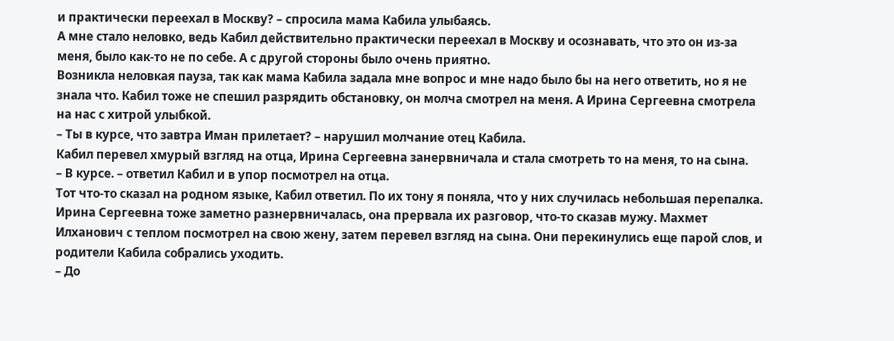и практически переехал в Москву? – спросила мама Кабила улыбаясь.
А мне стало неловко, ведь Кабил действительно практически переехал в Москву и осознавать, что это он из-за меня, было как-то не по себе. А с другой стороны было очень приятно.
Возникла неловкая пауза, так как мама Кабила задала мне вопрос и мне надо было бы на него ответить, но я не знала что. Кабил тоже не спешил разрядить обстановку, он молча смотрел на меня. А Ирина Сергеевна смотрела на нас с хитрой улыбкой.
– Ты в курсе, что завтра Иман прилетает? – нарушил молчание отец Кабила.
Кабил перевел хмурый взгляд на отца, Ирина Сергеевна занервничала и стала смотреть то на меня, то на сына.
– В курсе. – ответил Кабил и в упор посмотрел на отца.
Тот что-то сказал на родном языке, Кабил ответил. По их тону я поняла, что у них случилась небольшая перепалка. Ирина Сергеевна тоже заметно разнервничалась, она прервала их разговор, что-то сказав мужу. Махмет Илханович с теплом посмотрел на свою жену, затем перевел взгляд на сына. Они перекинулись еще парой слов, и родители Кабила собрались уходить.
– До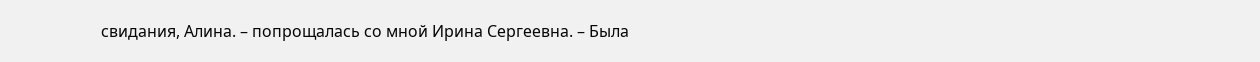свидания, Алина. – попрощалась со мной Ирина Сергеевна. – Была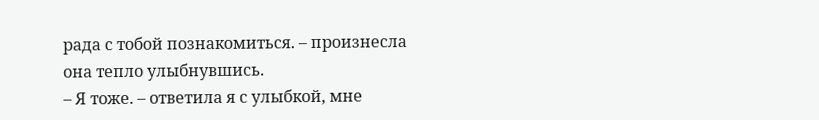рада с тобой познакомиться. – произнесла она тепло улыбнувшись.
– Я тоже. – ответила я с улыбкой, мне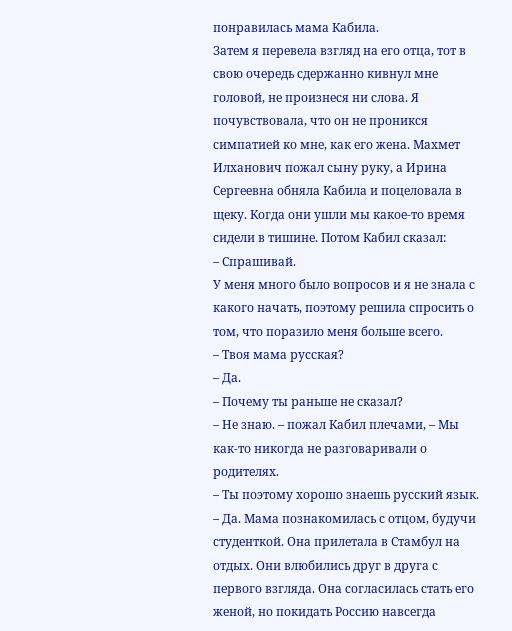понравилась мама Кабила.
Затем я перевела взгляд на его отца, тот в свою очередь сдержанно кивнул мне головой, не произнеся ни слова. Я почувствовала, что он не проникся симпатией ко мне, как его жена. Махмет Илханович пожал сыну руку, а Ирина Сергеевна обняла Кабила и поцеловала в щеку. Когда они ушли мы какое-то время сидели в тишине. Потом Кабил сказал:
– Спрашивай.
У меня много было вопросов и я не знала с какого начать, поэтому решила спросить о том, что поразило меня больше всего.
– Твоя мама русская?
– Да.
– Почему ты раньше не сказал?
– Не знаю. – пожал Кабил плечами, – Мы как-то никогда не разговаривали о родителях.
– Ты поэтому хорошо знаешь русский язык.
– Да. Мама познакомилась с отцом, будучи студенткой. Она прилетала в Стамбул на отдых. Они влюбились друг в друга с первого взгляда. Она согласилась стать его женой, но покидать Россию навсегда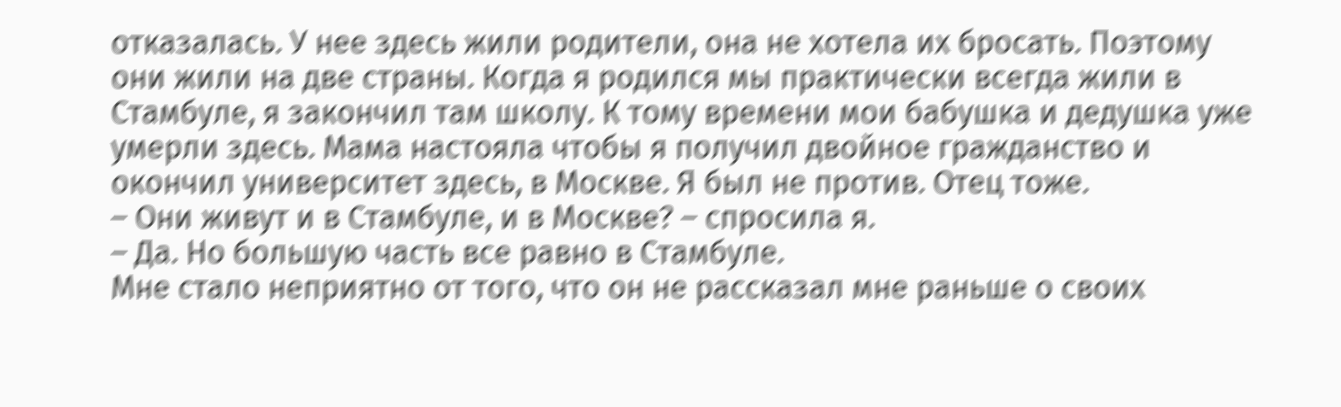отказалась. У нее здесь жили родители, она не хотела их бросать. Поэтому они жили на две страны. Когда я родился мы практически всегда жили в Стамбуле, я закончил там школу. К тому времени мои бабушка и дедушка уже умерли здесь. Мама настояла чтобы я получил двойное гражданство и окончил университет здесь, в Москве. Я был не против. Отец тоже.
– Они живут и в Стамбуле, и в Москве? – спросила я.
– Да. Но большую часть все равно в Стамбуле.
Мне стало неприятно от того, что он не рассказал мне раньше о своих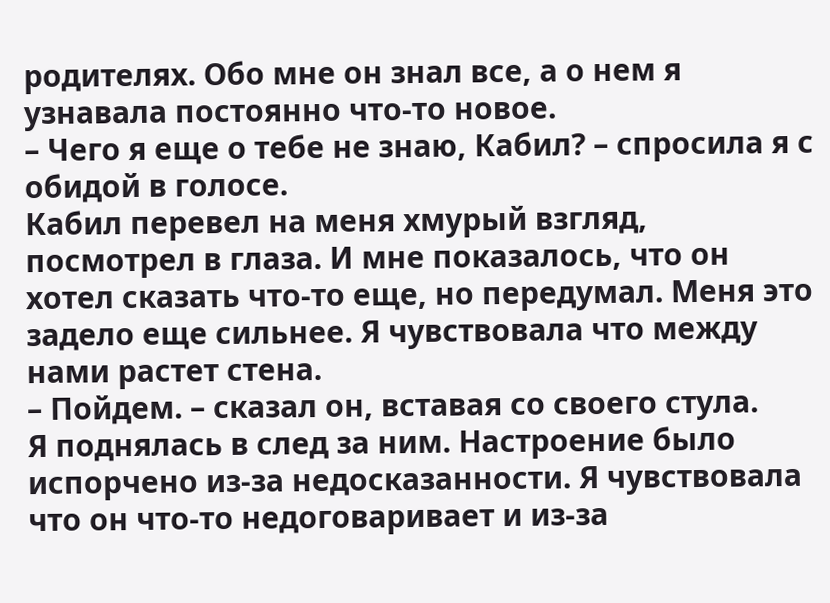родителях. Обо мне он знал все, а о нем я узнавала постоянно что-то новое.
– Чего я еще о тебе не знаю, Кабил? – спросила я с обидой в голосе.
Кабил перевел на меня хмурый взгляд, посмотрел в глаза. И мне показалось, что он хотел сказать что-то еще, но передумал. Меня это задело еще сильнее. Я чувствовала что между нами растет стена.
– Пойдем. – сказал он, вставая со своего стула.
Я поднялась в след за ним. Настроение было испорчено из-за недосказанности. Я чувствовала что он что-то недоговаривает и из-за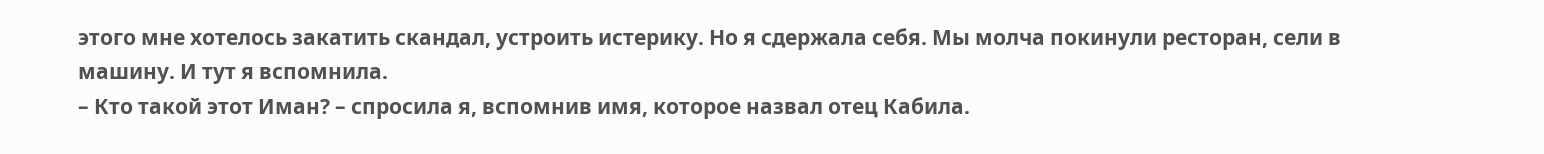этого мне хотелось закатить скандал, устроить истерику. Но я сдержала себя. Мы молча покинули ресторан, сели в машину. И тут я вспомнила.
– Кто такой этот Иман? – спросила я, вспомнив имя, которое назвал отец Кабила.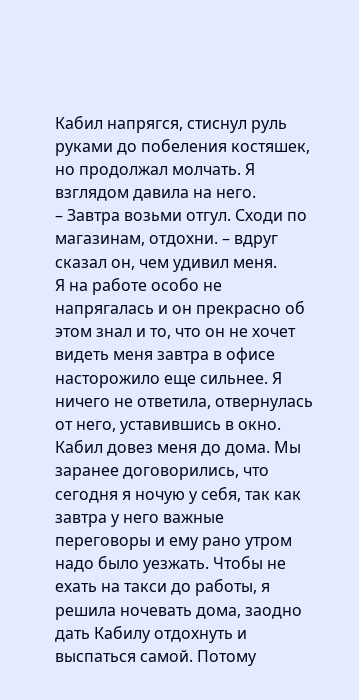Кабил напрягся, стиснул руль руками до побеления костяшек, но продолжал молчать. Я взглядом давила на него.
– Завтра возьми отгул. Сходи по магазинам, отдохни. – вдруг сказал он, чем удивил меня.
Я на работе особо не напрягалась и он прекрасно об этом знал и то, что он не хочет видеть меня завтра в офисе насторожило еще сильнее. Я ничего не ответила, отвернулась от него, уставившись в окно.
Кабил довез меня до дома. Мы заранее договорились, что сегодня я ночую у себя, так как завтра у него важные переговоры и ему рано утром надо было уезжать. Чтобы не ехать на такси до работы, я решила ночевать дома, заодно дать Кабилу отдохнуть и выспаться самой. Потому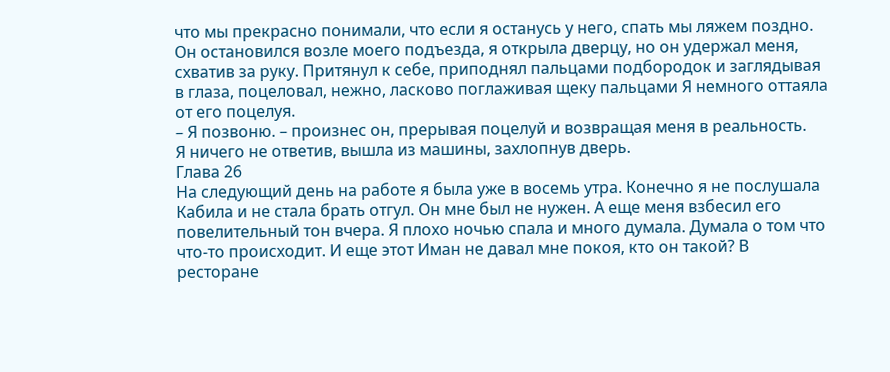что мы прекрасно понимали, что если я останусь у него, спать мы ляжем поздно.
Он остановился возле моего подъезда, я открыла дверцу, но он удержал меня, схватив за руку. Притянул к себе, приподнял пальцами подбородок и заглядывая в глаза, поцеловал, нежно, ласково поглаживая щеку пальцами Я немного оттаяла от его поцелуя.
– Я позвоню. – произнес он, прерывая поцелуй и возвращая меня в реальность.
Я ничего не ответив, вышла из машины, захлопнув дверь.
Глава 26
На следующий день на работе я была уже в восемь утра. Конечно я не послушала Кабила и не стала брать отгул. Он мне был не нужен. А еще меня взбесил его повелительный тон вчера. Я плохо ночью спала и много думала. Думала о том что что-то происходит. И еще этот Иман не давал мне покоя, кто он такой? В ресторане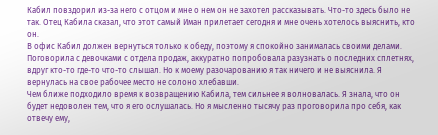Кабил повздорил из-за него с отцом и мне о нем он не захотел рассказывать. Что-то здесь было не так. Отец Кабила сказал, что этот самый Иман прилетает сегодня и мне очень хотелось выяснить, кто он.
В офис Кабил должен вернуться только к обеду, поэтому я спокойно занималась своими делами. Поговорила с девочками с отдела продаж, аккуратно попробовала разузнать о последних сплетнях, вдруг кто-то где-то что-то слышал. Но к моему разочарованию я так ничего и не выяснила. Я вернулась на свое рабочее место не солоно хлебавши.
Чем ближе подходило время к возвращению Кабила, тем сильнее я волновалась. Я знала, что он будет недоволен тем, что я его ослушалась. Но я мысленно тысячу раз проговорила про себя, как отвечу ему,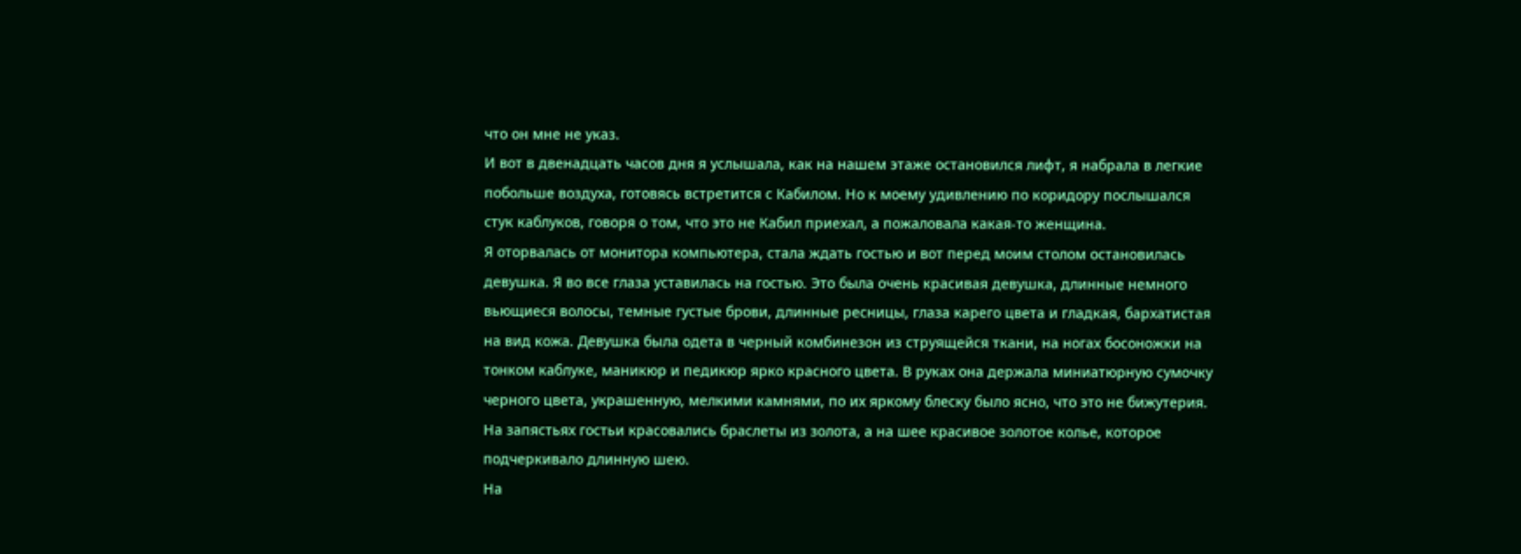что он мне не указ.
И вот в двенадцать часов дня я услышала, как на нашем этаже остановился лифт, я набрала в легкие побольше воздуха, готовясь встретится с Кабилом. Но к моему удивлению по коридору послышался стук каблуков, говоря о том, что это не Кабил приехал, а пожаловала какая-то женщина.
Я оторвалась от монитора компьютера, стала ждать гостью и вот перед моим столом остановилась девушка. Я во все глаза уставилась на гостью. Это была очень красивая девушка, длинные немного вьющиеся волосы, темные густые брови, длинные ресницы, глаза карего цвета и гладкая, бархатистая на вид кожа. Девушка была одета в черный комбинезон из струящейся ткани, на ногах босоножки на тонком каблуке, маникюр и педикюр ярко красного цвета. В руках она держала миниатюрную сумочку черного цвета, украшенную, мелкими камнями, по их яркому блеску было ясно, что это не бижутерия. На запястьях гостьи красовались браслеты из золота, а на шее красивое золотое колье, которое подчеркивало длинную шею.
На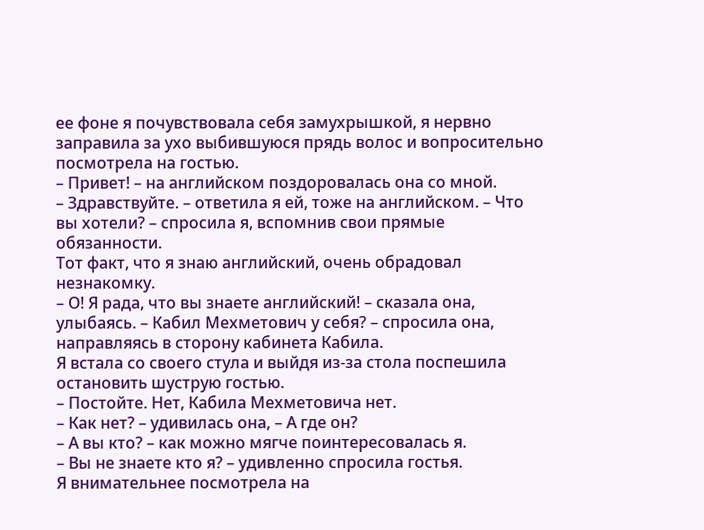ее фоне я почувствовала себя замухрышкой, я нервно заправила за ухо выбившуюся прядь волос и вопросительно посмотрела на гостью.
– Привет! – на английском поздоровалась она со мной.
– Здравствуйте. – ответила я ей, тоже на английском. – Что вы хотели? – спросила я, вспомнив свои прямые обязанности.
Тот факт, что я знаю английский, очень обрадовал незнакомку.
– О! Я рада, что вы знаете английский! – сказала она, улыбаясь. – Кабил Мехметович у себя? – спросила она, направляясь в сторону кабинета Кабила.
Я встала со своего стула и выйдя из-за стола поспешила остановить шуструю гостью.
– Постойте. Нет, Кабила Мехметовича нет.
– Как нет? – удивилась она, – А где он?
– А вы кто? – как можно мягче поинтересовалась я.
– Вы не знаете кто я? – удивленно спросила гостья.
Я внимательнее посмотрела на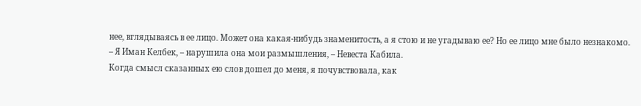нее, вглядываясь в ее лицо. Может она какая-нибудь знаменитость, а я стою и не угадываю ее? Но ее лицо мне было незнакомо.
– Я Иман Келбек, – нарушила она мои размышления, – Невеста Кабила.
Когда смысл сказанных ею слов дошел до меня, я почувствовала, как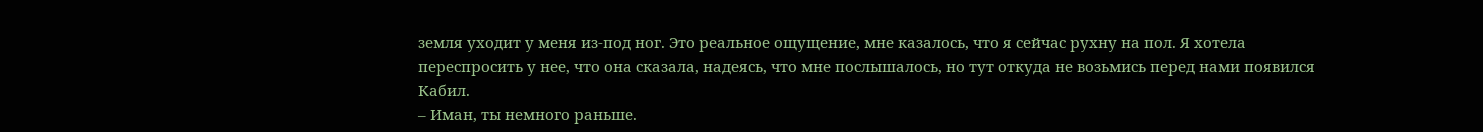земля уходит у меня из-под ног. Это реальное ощущение, мне казалось, что я сейчас рухну на пол. Я хотела переспросить у нее, что она сказала, надеясь, что мне послышалось, но тут откуда не возьмись перед нами появился Кабил.
– Иман, ты немного раньше.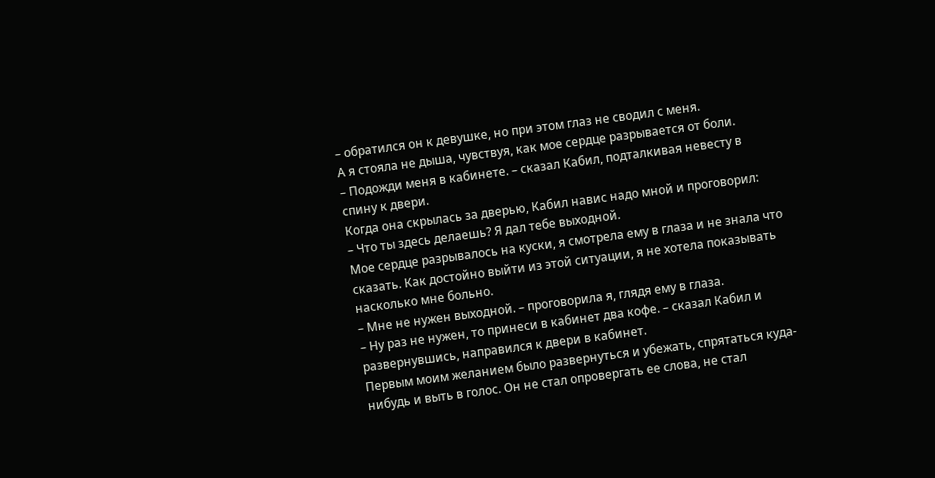– обратился он к девушке, но при этом глаз не сводил с меня.
А я стояла не дыша, чувствуя, как мое сердце разрывается от боли.
– Подожди меня в кабинете. – сказал Кабил, подталкивая невесту в спину к двери.
Когда она скрылась за дверью, Кабил навис надо мной и проговорил:
– Что ты здесь делаешь? Я дал тебе выходной.
Мое сердце разрывалось на куски, я смотрела ему в глаза и не знала что сказать. Как достойно выйти из этой ситуации, я не хотела показывать насколько мне больно.
– Мне не нужен выходной. – проговорила я, глядя ему в глаза.
– Ну раз не нужен, то принеси в кабинет два кофе. – сказал Кабил и развернувшись, направился к двери в кабинет.
Первым моим желанием было развернуться и убежать, спрятаться куда-нибудь и выть в голос. Он не стал опровергать ее слова, не стал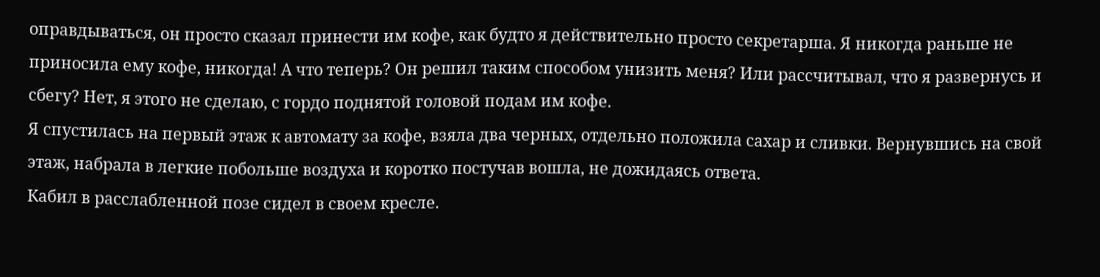оправдываться, он просто сказал принести им кофе, как будто я действительно просто секретарша. Я никогда раньше не приносила ему кофе, никогда! А что теперь? Он решил таким способом унизить меня? Или рассчитывал, что я развернусь и сбегу? Нет, я этого не сделаю, с гордо поднятой головой подам им кофе.
Я спустилась на первый этаж к автомату за кофе, взяла два черных, отдельно положила сахар и сливки. Вернувшись на свой этаж, набрала в легкие побольше воздуха и коротко постучав вошла, не дожидаясь ответа.
Кабил в расслабленной позе сидел в своем кресле.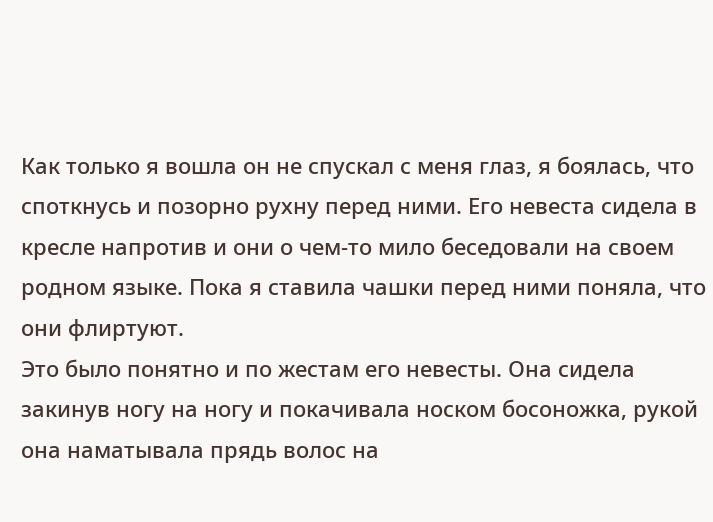Как только я вошла он не спускал с меня глаз, я боялась, что споткнусь и позорно рухну перед ними. Его невеста сидела в кресле напротив и они о чем-то мило беседовали на своем родном языке. Пока я ставила чашки перед ними поняла, что они флиртуют.
Это было понятно и по жестам его невесты. Она сидела закинув ногу на ногу и покачивала носком босоножка, рукой она наматывала прядь волос на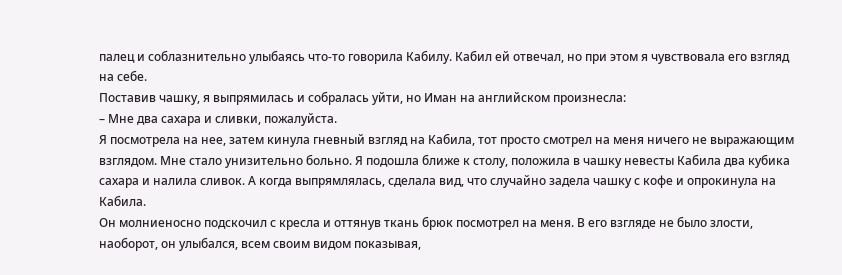палец и соблазнительно улыбаясь что-то говорила Кабилу. Кабил ей отвечал, но при этом я чувствовала его взгляд на себе.
Поставив чашку, я выпрямилась и собралась уйти, но Иман на английском произнесла:
– Мне два сахара и сливки, пожалуйста.
Я посмотрела на нее, затем кинула гневный взгляд на Кабила, тот просто смотрел на меня ничего не выражающим взглядом. Мне стало унизительно больно. Я подошла ближе к столу, положила в чашку невесты Кабила два кубика сахара и налила сливок. А когда выпрямлялась, сделала вид, что случайно задела чашку с кофе и опрокинула на Кабила.
Он молниеносно подскочил с кресла и оттянув ткань брюк посмотрел на меня. В его взгляде не было злости, наоборот, он улыбался, всем своим видом показывая,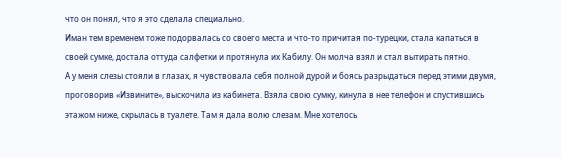что он понял, что я это сделала специально.
Иман тем временем тоже подорвалась со своего места и что-то причитая по-турецки, стала капаться в своей сумке, достала оттуда салфетки и протянула их Кабилу. Он молча взял и стал вытирать пятно.
А у меня слезы стояли в глазах, я чувствовала себя полной дурой и боясь разрыдаться перед этими двумя, проговорив «Извините», выскочила из кабинета. Взяла свою сумку, кинула в нее телефон и спустившись этажом ниже, скрылась в туалете. Там я дала волю слезам. Мне хотелось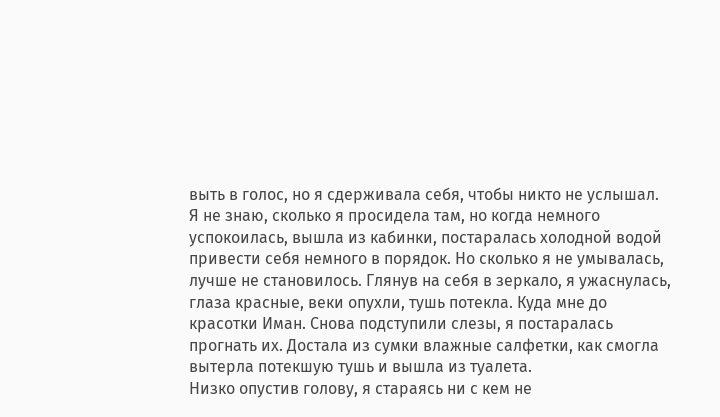выть в голос, но я сдерживала себя, чтобы никто не услышал. Я не знаю, сколько я просидела там, но когда немного успокоилась, вышла из кабинки, постаралась холодной водой привести себя немного в порядок. Но сколько я не умывалась, лучше не становилось. Глянув на себя в зеркало, я ужаснулась, глаза красные, веки опухли, тушь потекла. Куда мне до красотки Иман. Снова подступили слезы, я постаралась прогнать их. Достала из сумки влажные салфетки, как смогла вытерла потекшую тушь и вышла из туалета.
Низко опустив голову, я стараясь ни с кем не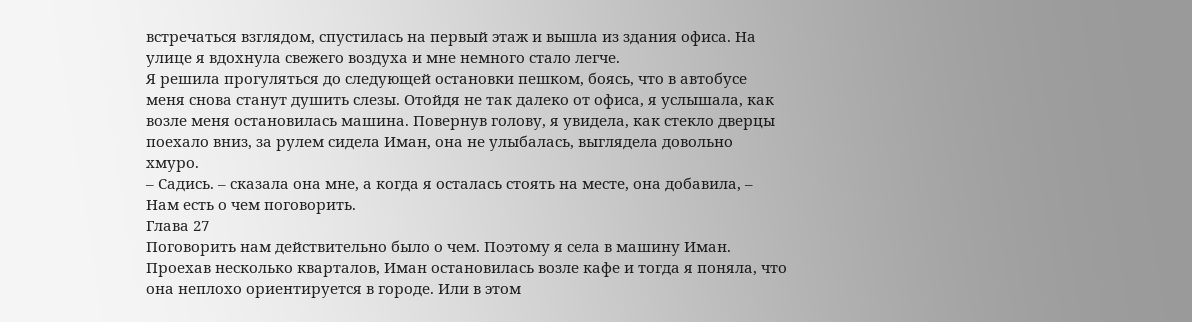встречаться взглядом, спустилась на первый этаж и вышла из здания офиса. На улице я вдохнула свежего воздуха и мне немного стало легче.
Я решила прогуляться до следующей остановки пешком, боясь, что в автобусе меня снова станут душить слезы. Отойдя не так далеко от офиса, я услышала, как возле меня остановилась машина. Повернув голову, я увидела, как стекло дверцы поехало вниз, за рулем сидела Иман, она не улыбалась, выглядела довольно хмуро.
– Садись. – сказала она мне, а когда я осталась стоять на месте, она добавила, – Нам есть о чем поговорить.
Глава 27
Поговорить нам действительно было о чем. Поэтому я села в машину Иман. Проехав несколько кварталов, Иман остановилась возле кафе и тогда я поняла, что она неплохо ориентируется в городе. Или в этом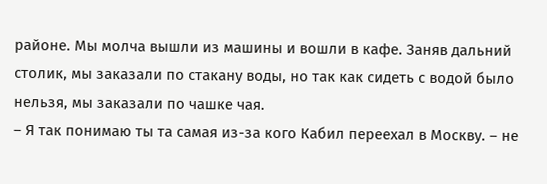районе. Мы молча вышли из машины и вошли в кафе. Заняв дальний столик, мы заказали по стакану воды, но так как сидеть с водой было нельзя, мы заказали по чашке чая.
– Я так понимаю ты та самая из-за кого Кабил переехал в Москву. – не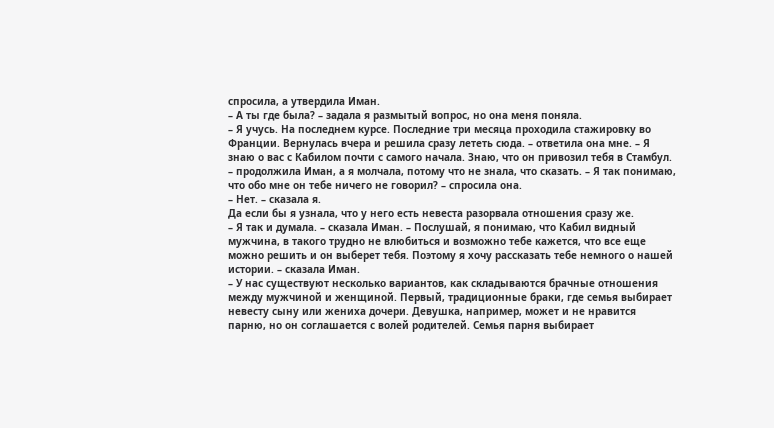спросила, а утвердила Иман.
– А ты где была? – задала я размытый вопрос, но она меня поняла.
– Я учусь. На последнем курсе. Последние три месяца проходила стажировку во Франции. Вернулась вчера и решила сразу лететь сюда. – ответила она мне. – Я знаю о вас с Кабилом почти с самого начала. Знаю, что он привозил тебя в Стамбул. – продолжила Иман, а я молчала, потому что не знала, что сказать. – Я так понимаю, что обо мне он тебе ничего не говорил? – спросила она.
– Нет. – сказала я.
Да если бы я узнала, что у него есть невеста разорвала отношения сразу же.
– Я так и думала. – сказала Иман. – Послушай, я понимаю, что Кабил видный мужчина, в такого трудно не влюбиться и возможно тебе кажется, что все еще можно решить и он выберет тебя. Поэтому я хочу рассказать тебе немного о нашей истории. – сказала Иман.
– У нас существуют несколько вариантов, как складываются брачные отношения между мужчиной и женщиной. Первый, традиционные браки, где семья выбирает невесту сыну или жениха дочери. Девушка, например, может и не нравится парню, но он соглашается с волей родителей. Семья парня выбирает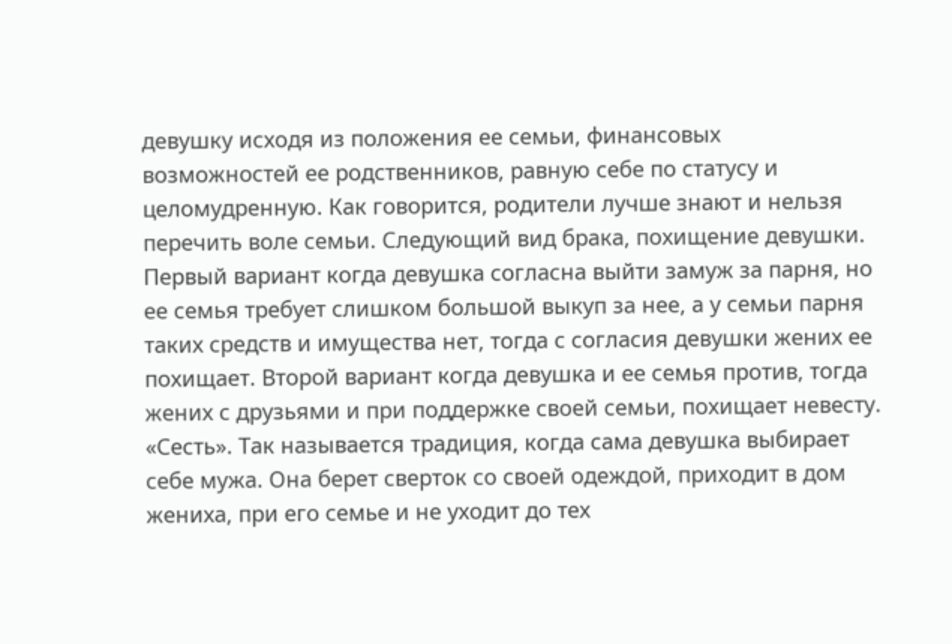девушку исходя из положения ее семьи, финансовых возможностей ее родственников, равную себе по статусу и целомудренную. Как говорится, родители лучше знают и нельзя перечить воле семьи. Следующий вид брака, похищение девушки. Первый вариант когда девушка согласна выйти замуж за парня, но ее семья требует слишком большой выкуп за нее, а у семьи парня таких средств и имущества нет, тогда с согласия девушки жених ее похищает. Второй вариант когда девушка и ее семья против, тогда жених с друзьями и при поддержке своей семьи, похищает невесту. «Сесть». Так называется традиция, когда сама девушка выбирает себе мужа. Она берет сверток со своей одеждой, приходит в дом жениха, при его семье и не уходит до тех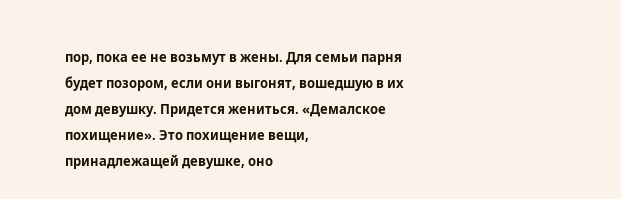пор, пока ее не возьмут в жены. Для семьи парня будет позором, если они выгонят, вошедшую в их дом девушку. Придется жениться. «Демалское похищение». Это похищение вещи, принадлежащей девушке, оно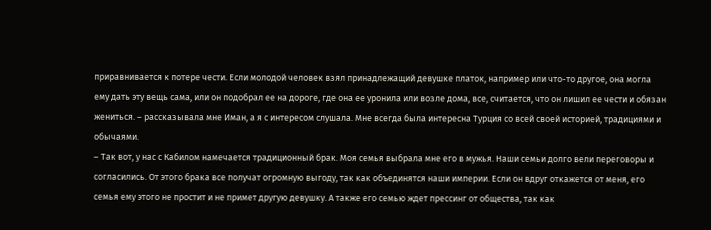приравнивается к потере чести. Если молодой человек взял принадлежащий девушке платок, например или что-то другое, она могла ему дать эту вещь сама, или он подобрал ее на дороге, где она ее уронила или возле дома, все, считается, что он лишил ее чести и обязан жениться. – рассказывала мне Иман, а я с интересом слушала. Мне всегда была интересна Турция со всей своей историей, традициями и обычаями.
– Так вот, у нас с Кабилом намечается традиционный брак. Моя семья выбрала мне его в мужья. Наши семьи долго вели переговоры и согласились. От этого брака все получат огромную выгоду, так как объединятся наши империи. Если он вдруг откажется от меня, его семья ему этого не простит и не примет другую девушку. А также его семью ждет прессинг от общества, так как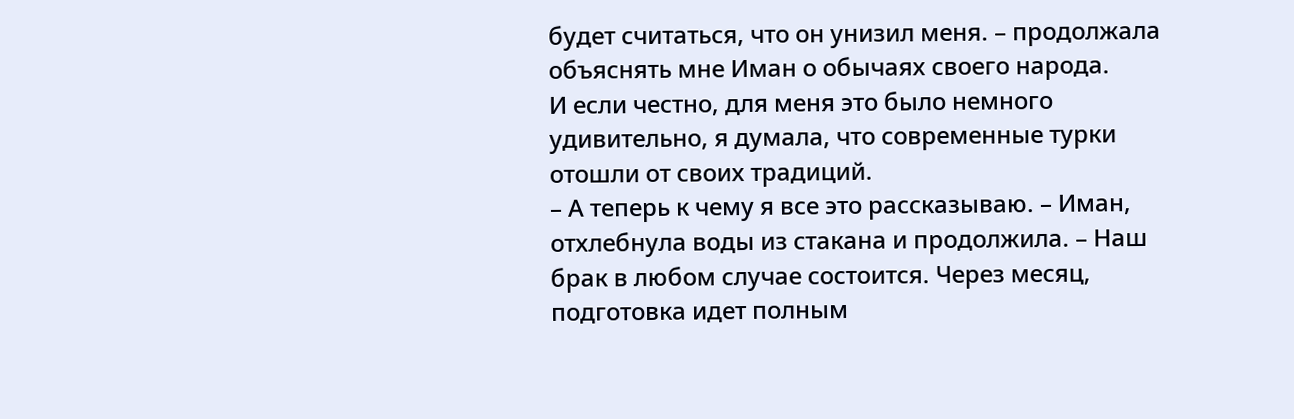будет считаться, что он унизил меня. – продолжала объяснять мне Иман о обычаях своего народа.
И если честно, для меня это было немного удивительно, я думала, что современные турки отошли от своих традиций.
– А теперь к чему я все это рассказываю. – Иман, отхлебнула воды из стакана и продолжила. – Наш брак в любом случае состоится. Через месяц, подготовка идет полным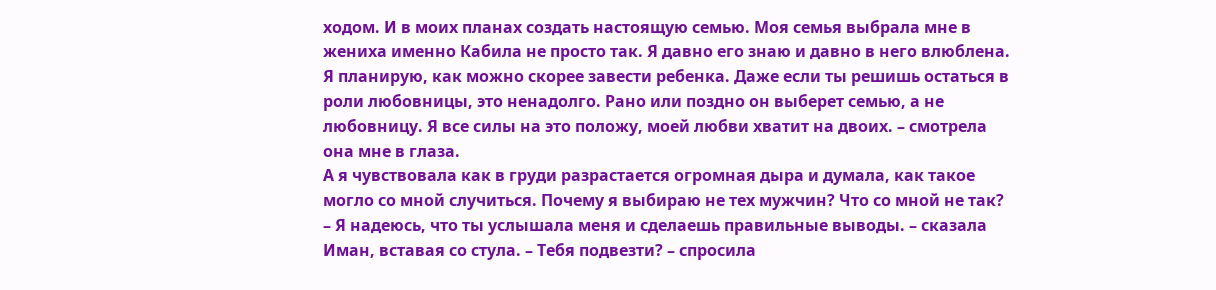ходом. И в моих планах создать настоящую семью. Моя семья выбрала мне в жениха именно Кабила не просто так. Я давно его знаю и давно в него влюблена. Я планирую, как можно скорее завести ребенка. Даже если ты решишь остаться в роли любовницы, это ненадолго. Рано или поздно он выберет семью, а не любовницу. Я все силы на это положу, моей любви хватит на двоих. – смотрела она мне в глаза.
А я чувствовала как в груди разрастается огромная дыра и думала, как такое могло со мной случиться. Почему я выбираю не тех мужчин? Что со мной не так?
– Я надеюсь, что ты услышала меня и сделаешь правильные выводы. – сказала Иман, вставая со стула. – Тебя подвезти? – спросила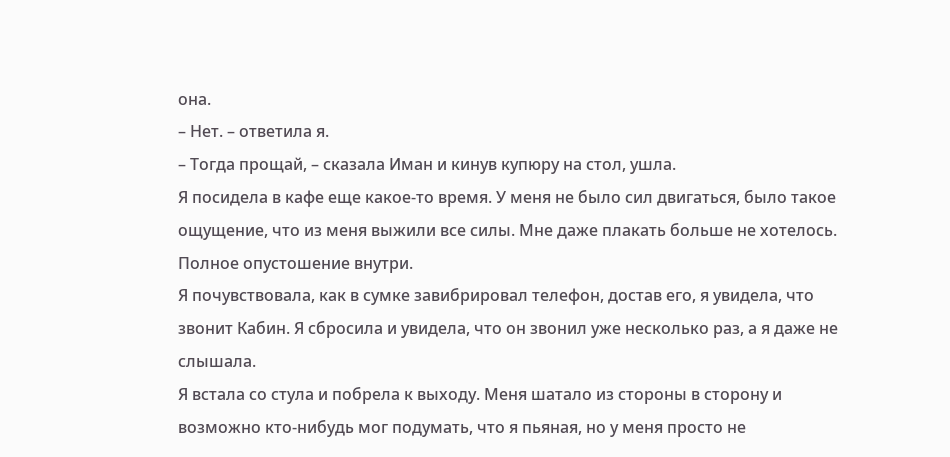она.
– Нет. – ответила я.
– Тогда прощай, – сказала Иман и кинув купюру на стол, ушла.
Я посидела в кафе еще какое-то время. У меня не было сил двигаться, было такое ощущение, что из меня выжили все силы. Мне даже плакать больше не хотелось. Полное опустошение внутри.
Я почувствовала, как в сумке завибрировал телефон, достав его, я увидела, что звонит Кабин. Я сбросила и увидела, что он звонил уже несколько раз, а я даже не слышала.
Я встала со стула и побрела к выходу. Меня шатало из стороны в сторону и возможно кто-нибудь мог подумать, что я пьяная, но у меня просто не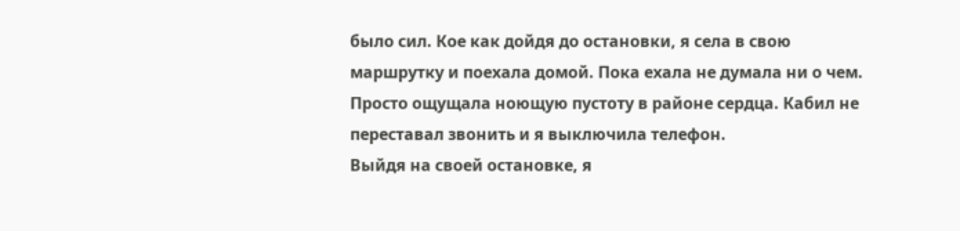было сил. Кое как дойдя до остановки, я села в свою маршрутку и поехала домой. Пока ехала не думала ни о чем. Просто ощущала ноющую пустоту в районе сердца. Кабил не переставал звонить и я выключила телефон.
Выйдя на своей остановке, я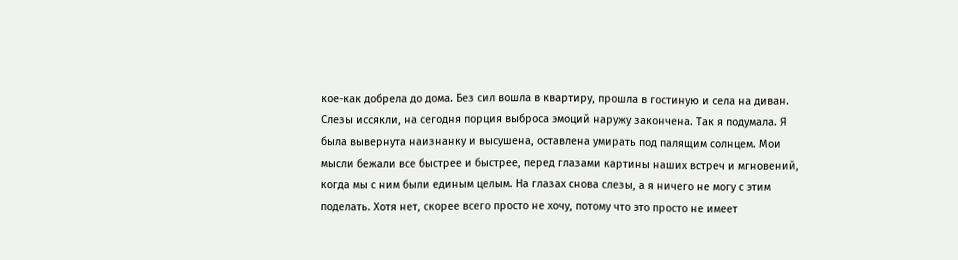кое-как добрела до дома. Без сил вошла в квартиру, прошла в гостиную и села на диван. Слезы иссякли, на сегодня порция выброса эмоций наружу закончена. Так я подумала. Я была вывернута наизнанку и высушена, оставлена умирать под палящим солнцем. Мои мысли бежали все быстрее и быстрее, перед глазами картины наших встреч и мгновений, когда мы с ним были единым целым. На глазах снова слезы, а я ничего не могу с этим поделать. Хотя нет, скорее всего просто не хочу, потому что это просто не имеет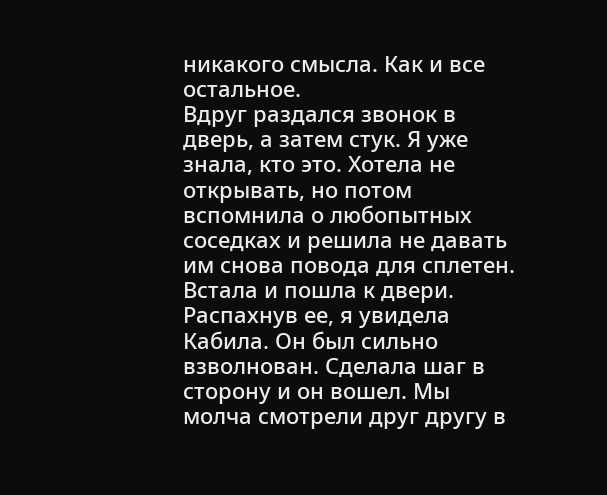никакого смысла. Как и все остальное.
Вдруг раздался звонок в дверь, а затем стук. Я уже знала, кто это. Хотела не открывать, но потом вспомнила о любопытных соседках и решила не давать им снова повода для сплетен. Встала и пошла к двери. Распахнув ее, я увидела Кабила. Он был сильно взволнован. Сделала шаг в сторону и он вошел. Мы молча смотрели друг другу в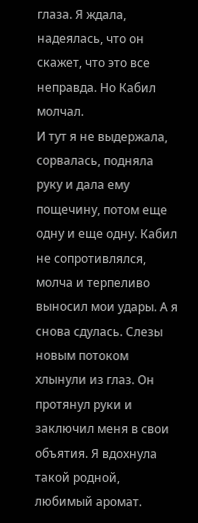глаза. Я ждала, надеялась, что он скажет, что это все неправда. Но Кабил молчал.
И тут я не выдержала, сорвалась, подняла руку и дала ему пощечину, потом еще одну и еще одну. Кабил не сопротивлялся, молча и терпеливо выносил мои удары. А я снова сдулась. Слезы новым потоком хлынули из глаз. Он протянул руки и заключил меня в свои объятия. Я вдохнула такой родной, любимый аромат.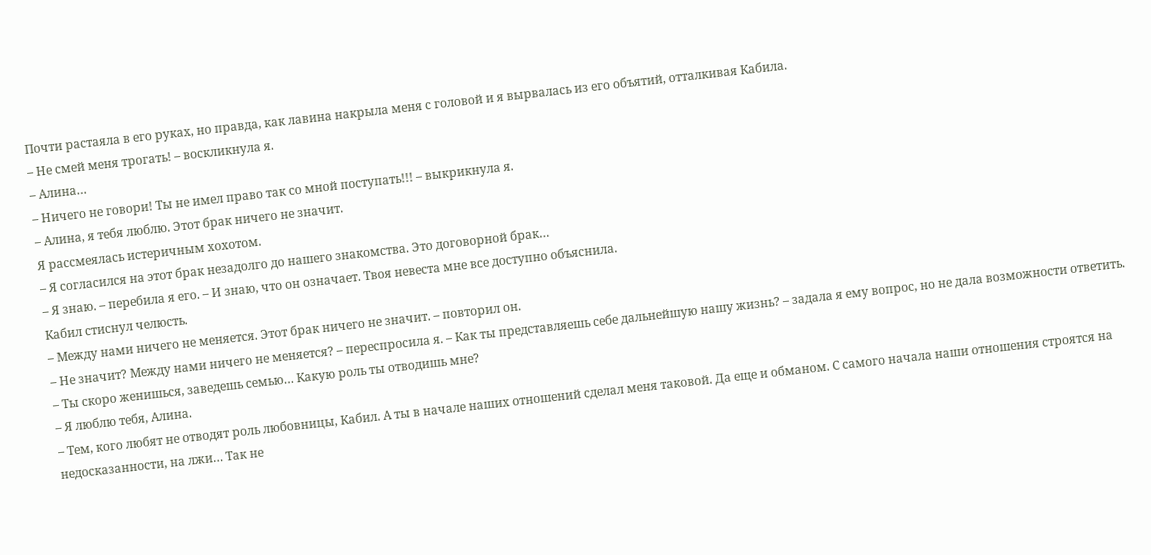Почти растаяла в его руках, но правда, как лавина накрыла меня с головой и я вырвалась из его объятий, отталкивая Кабила.
– Не смей меня трогать! – воскликнула я.
– Алина…
– Ничего не говори! Ты не имел право так со мной поступать!!! – выкрикнула я.
– Алина, я тебя люблю. Этот брак ничего не значит.
Я рассмеялась истеричным хохотом.
– Я согласился на этот брак незадолго до нашего знакомства. Это договорной брак…
– Я знаю. – перебила я его. – И знаю, что он означает. Твоя невеста мне все доступно объяснила.
Кабил стиснул челюсть.
– Между нами ничего не меняется. Этот брак ничего не значит. – повторил он.
– Не значит? Между нами ничего не меняется? – переспросила я. – Как ты представляешь себе дальнейшую нашу жизнь? – задала я ему вопрос, но не дала возможности ответить. – Ты скоро женишься, заведешь семью… Какую роль ты отводишь мне?
– Я люблю тебя, Алина.
– Тем, кого любят не отводят роль любовницы, Кабил. А ты в начале наших отношений сделал меня таковой. Да еще и обманом. С самого начала наши отношения строятся на недосказанности, на лжи… Так не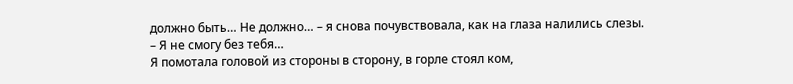должно быть… Не должно… – я снова почувствовала, как на глаза налились слезы.
– Я не смогу без тебя…
Я помотала головой из стороны в сторону, в горле стоял ком,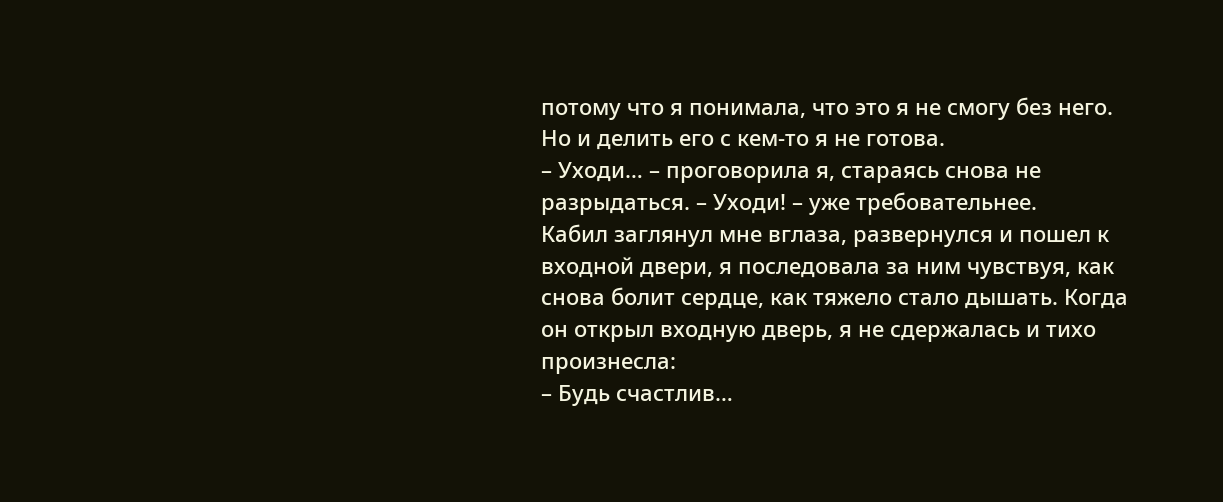потому что я понимала, что это я не смогу без него. Но и делить его с кем-то я не готова.
– Уходи… – проговорила я, стараясь снова не разрыдаться. – Уходи! – уже требовательнее.
Кабил заглянул мне вглаза, развернулся и пошел к входной двери, я последовала за ним чувствуя, как снова болит сердце, как тяжело стало дышать. Когда он открыл входную дверь, я не сдержалась и тихо произнесла:
– Будь счастлив…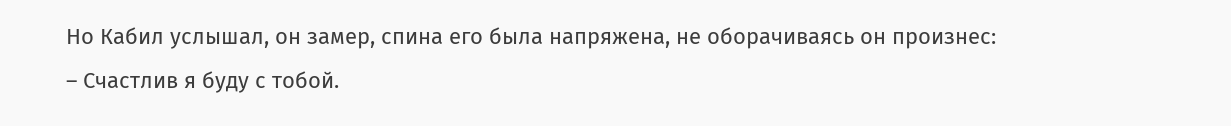Но Кабил услышал, он замер, спина его была напряжена, не оборачиваясь он произнес:
– Счастлив я буду с тобой.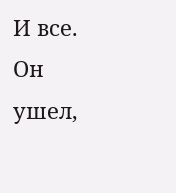И все. Он ушел,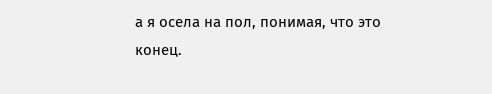а я осела на пол, понимая, что это конец.